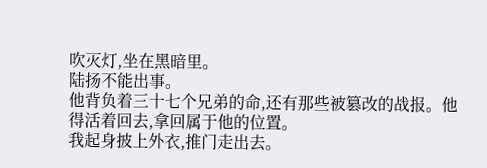吹灭灯,坐在黑暗里。
陆扬不能出事。
他背负着三十七个兄弟的命,还有那些被篡改的战报。他得活着回去,拿回属于他的位置。
我起身披上外衣,推门走出去。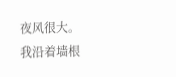夜风很大。
我沿着墙根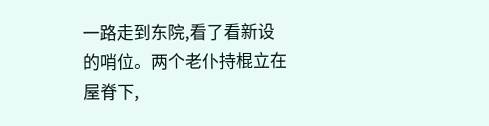一路走到东院,看了看新设的哨位。两个老仆持棍立在屋脊下,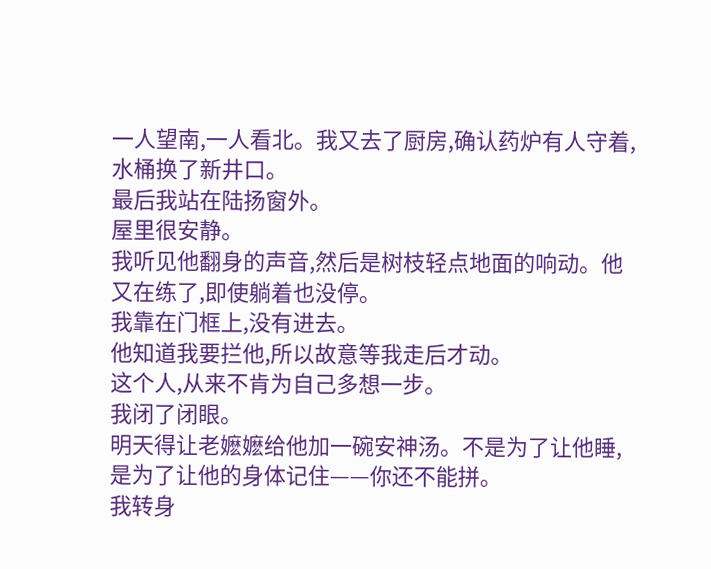一人望南,一人看北。我又去了厨房,确认药炉有人守着,水桶换了新井口。
最后我站在陆扬窗外。
屋里很安静。
我听见他翻身的声音,然后是树枝轻点地面的响动。他又在练了,即使躺着也没停。
我靠在门框上,没有进去。
他知道我要拦他,所以故意等我走后才动。
这个人,从来不肯为自己多想一步。
我闭了闭眼。
明天得让老嬷嬷给他加一碗安神汤。不是为了让他睡,是为了让他的身体记住——你还不能拼。
我转身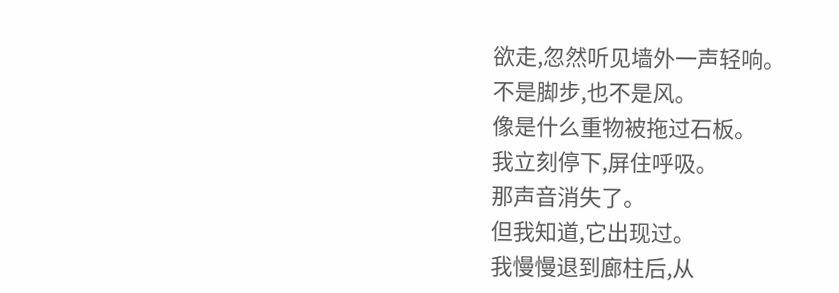欲走,忽然听见墙外一声轻响。
不是脚步,也不是风。
像是什么重物被拖过石板。
我立刻停下,屏住呼吸。
那声音消失了。
但我知道,它出现过。
我慢慢退到廊柱后,从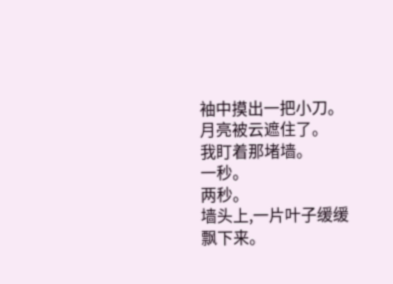袖中摸出一把小刀。
月亮被云遮住了。
我盯着那堵墙。
一秒。
两秒。
墙头上,一片叶子缓缓飘下来。